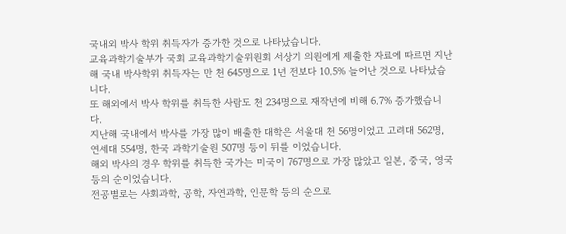국내외 박사 학위 취득자가 증가한 것으로 나타났습니다.
교육과학기술부가 국회 교육과학기술위원회 서상기 의원에게 제출한 자료에 따르면 지난해 국내 박사학위 취득자는 만 천 645명으로 1년 전보다 10.5% 늘어난 것으로 나타났습니다.
또 해외에서 박사 학위를 취득한 사람도 천 234명으로 재작년에 비해 6.7% 증가했습니다.
지난해 국내에서 박사를 가장 많이 배출한 대학은 서울대 천 56명이었고 고려대 562명, 연세대 554명, 한국 과학기술원 507명 등이 뒤를 이었습니다.
해외 박사의 경우 학위를 취득한 국가는 미국이 767명으로 가장 많았고 일본, 중국, 영국 등의 순이었습니다.
전공별로는 사회과학, 공학, 자연과학, 인문학 등의 순으로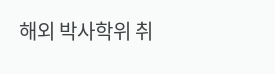해외 박사학위 취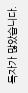득자가 많았습니다.